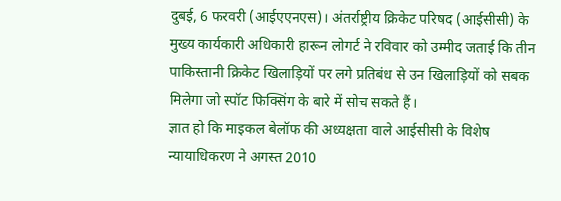दुबई, 6 फरवरी (आईएएनएस)। अंतर्राष्ट्रीय क्रिकेट परिषद (आईसीसी) के मुख्य कार्यकारी अधिकारी हारून लोगर्ट ने रविवार को उम्मीद जताई कि तीन पाकिस्तानी क्रिकेट खिलाड़ियों पर लगे प्रतिबंध से उन खिलाड़ियों को सबक मिलेगा जो स्पॉट फिक्सिंग के बारे में सोच सकते हैं।
ज्ञात हो कि माइकल बेलॉफ की अध्यक्षता वाले आईसीसी के विशेष न्यायाधिकरण ने अगस्त 2010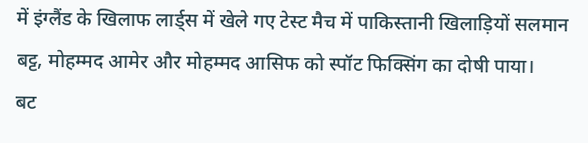में इंग्लैंड के खिलाफ लार्ड्स में खेले गए टेस्ट मैच में पाकिस्तानी खिलाड़ियों सलमान बट्ट, मोहम्मद आमेर और मोहम्मद आसिफ को स्पॉट फिक्सिंग का दोषी पाया।
बट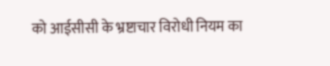को आईसीसी के भ्रष्टाचार विरोधी नियम का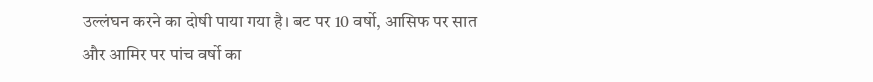उल्लंघन करने का दोषी पाया गया है। बट पर 10 वर्षो, आसिफ पर सात और आमिर पर पांच वर्षो का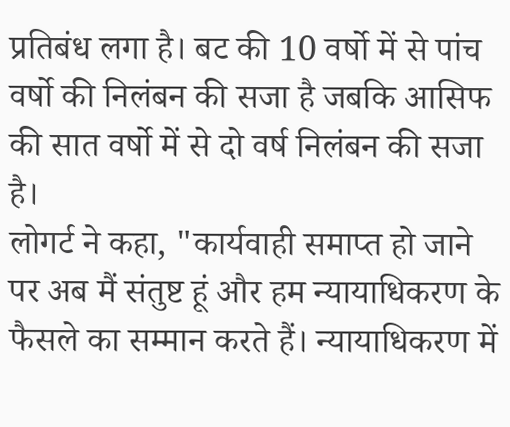प्रतिबंध लगा है। बट की 10 वर्षो में से पांच वर्षो की निलंबन की सजा है जबकि आसिफ की सात वर्षो में से दो वर्ष निलंबन की सजा है।
लोगर्ट ने कहा, "कार्यवाही समाप्त हो जाने पर अब मैं संतुष्ट हूं और हम न्यायाधिकरण के फैसले का सम्मान करते हैं। न्यायाधिकरण में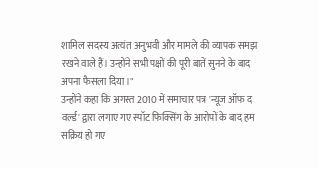शामिल सदस्य अत्यंत अनुभवी और मामले की व्यापक समझ रखने वाले हैं। उन्होंने सभी पक्षों की पूरी बातें सुनने के बाद अपना फैसला दिया।"
उन्होंने कहा कि अगस्त 2010 में समाचार पत्र 'न्यूज ऑफ द वर्ल्ड' द्वारा लगाए गए स्पॉट फिक्सिंग के आरोपों के बाद हम सक्रिय हो गए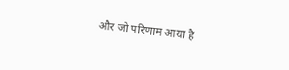और जो परिणाम आया है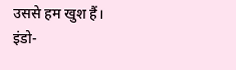उससे हम खुश हैं।
इंडो-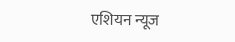एशियन न्यूज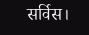सर्विस।